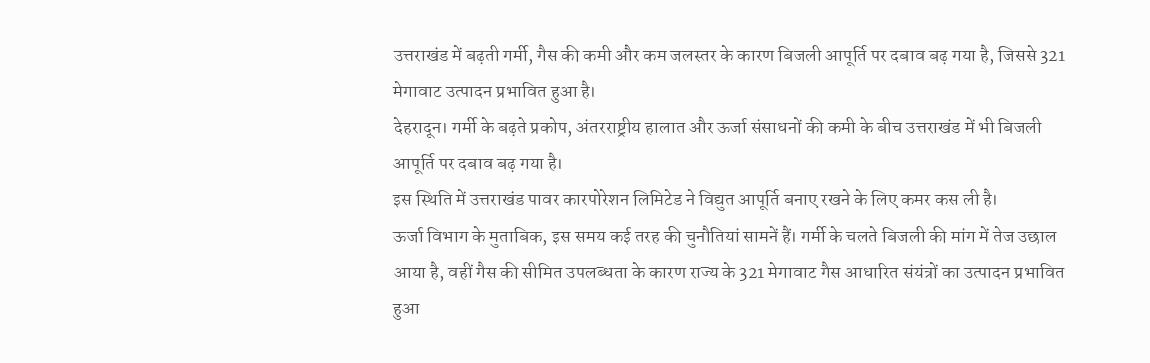उत्तराखंड में बढ़ती गर्मी, गैस की कमी और कम जलस्तर के कारण बिजली आपूर्ति पर दबाव बढ़ गया है, जिससे 321 मेगावाट उत्पादन प्रभावित हुआ है।
देहरादून। गर्मी के बढ़ते प्रकोप, अंतरराष्ट्रीय हालात और ऊर्जा संसाधनों की कमी के बीच उत्तराखंड में भी बिजली आपूर्ति पर दबाव बढ़ गया है।
इस स्थिति में उत्तराखंड पावर कारपोरेशन लिमिटेड ने विद्युत आपूर्ति बनाए रखने के लिए कमर कस ली है।
ऊर्जा विभाग के मुताबिक, इस समय कई तरह की चुनौतियां सामनें हैं। गर्मी के चलते बिजली की मांग में तेज उछाल आया है, वहीं गैस की सीमित उपलब्धता के कारण राज्य के 321 मेगावाट गैस आधारित संयंत्रों का उत्पादन प्रभावित हुआ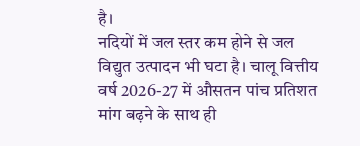है।
नदियों में जल स्तर कम होने से जल विद्युत उत्पादन भी घटा है। चालू वित्तीय वर्ष 2026-27 में औसतन पांच प्रतिशत मांग बढ़ने के साथ ही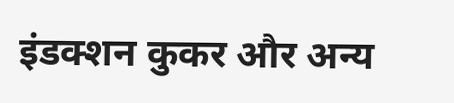इंडक्शन कुकर और अन्य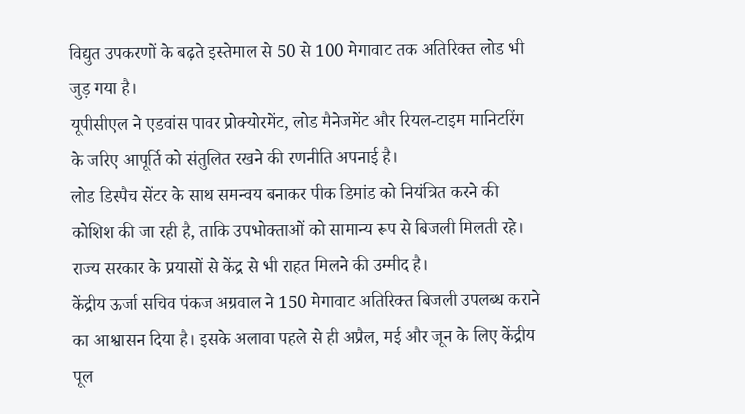विद्युत उपकरणों के बढ़ते इस्तेमाल से 50 से 100 मेगावाट तक अतिरिक्त लोड भी जुड़ गया है।
यूपीसीएल ने एडवांस पावर प्रोक्योरमेंट, लोड मैनेजमेंट और रियल-टाइम मानिटरिंग के जरिए आपूर्ति को संतुलित रखने की रणनीति अपनाई है।
लोड डिस्पैच सेंटर के साथ समन्वय बनाकर पीक डिमांड को नियंत्रित करने की कोशिश की जा रही है, ताकि उपभोक्ताओं को सामान्य रूप से बिजली मिलती रहे। राज्य सरकार के प्रयासों से केंद्र से भी राहत मिलने की उम्मीद है।
केंद्रीय ऊर्जा सचिव पंकज अग्रवाल ने 150 मेगावाट अतिरिक्त बिजली उपलब्ध कराने का आश्वासन दिया है। इसके अलावा पहले से ही अप्रैल, मई और जून के लिए केंद्रीय पूल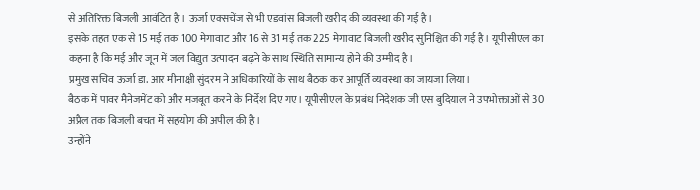से अतिरिक्त बिजली आवंटित है। ऊर्जा एक्सचेंज से भी एडवांस बिजली खरीद की व्यवस्था की गई है।
इसके तहत एक से 15 मई तक 100 मेगावाट और 16 से 31 मई तक 225 मेगावाट बिजली खरीद सुनिश्चित की गई है। यूपीसीएल का कहना है कि मई और जून में जल विद्युत उत्पादन बढ़ने के साथ स्थिति सामान्य होने की उम्मीद है।
प्रमुख सचिव ऊर्जा डा. आर मीनाक्षी सुंदरम ने अधिकारियों के साथ बैठक कर आपूर्ति व्यवस्था का जायजा लिया।
बैठक में पावर मैनेजमेंट को और मजबूत करने के निर्देश दिए गए। यूपीसीएल के प्रबंध निदेशक जी एस बुदियाल ने उपभोक्ताओं से 30 अप्रैल तक बिजली बचत में सहयोग की अपील की है।
उन्होंने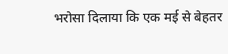भरोसा दिलाया कि एक मई से बेहतर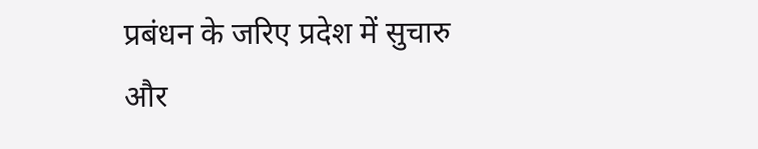प्रबंधन के जरिए प्रदेश में सुचारु और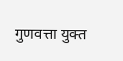गुणवत्ता युक्त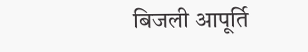बिजली आपूर्ति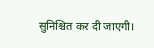सुनिश्चित कर दी जाएगी।